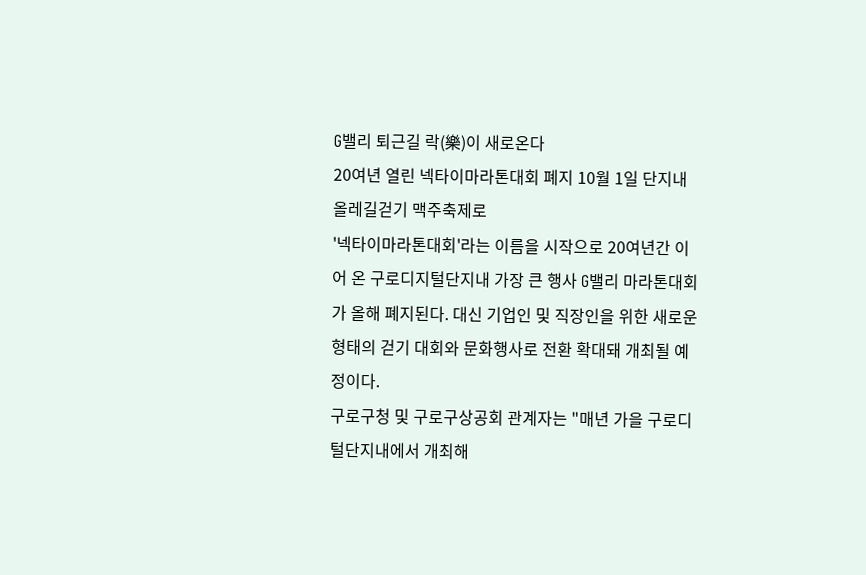G밸리 퇴근길 락(樂)이 새로온다
20여년 열린 넥타이마라톤대회 폐지 10월 1일 단지내 올레길걷기 맥주축제로
'넥타이마라톤대회'라는 이름을 시작으로 20여년간 이어 온 구로디지털단지내 가장 큰 행사 G밸리 마라톤대회가 올해 폐지된다. 대신 기업인 및 직장인을 위한 새로운 형태의 걷기 대회와 문화행사로 전환 확대돼 개최될 예정이다.
구로구청 및 구로구상공회 관계자는 "매년 가을 구로디털단지내에서 개최해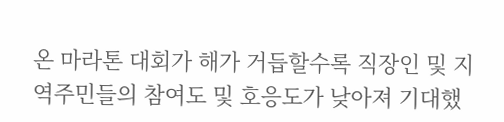온 마라톤 대회가 해가 거듭할수록 직장인 및 지역주민들의 참여도 및 호응도가 낮아져 기대했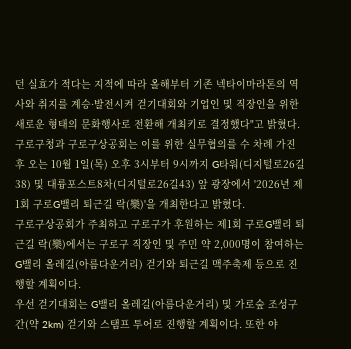던 실효가 적다는 지적에 따라 올해부터 기존 넥타이마라톤의 역사와 취지를 계승·발전시켜 걷기대회와 기업인 및 직장인을 위한 새로운 형태의 문화행사로 전환해 개최키로 결정했다"고 밝혔다.
구로구청과 구로구상공회는 이를 위한 실무협의를 수 차례 가진 후 오는 10월 1일(목) 오후 3시부터 9시까지 G타워(디지털로26길38) 및 대륭포스트8차(디지털로26길43) 앞 광장에서 '2026년 제1회 구로G밸리 퇴근길 락(樂)'을 개최한다고 밝혔다.
구로구상공회가 주최하고 구로구가 후원하는 제1회 구로G밸리 퇴근길 락(樂)에서는 구로구 직장인 및 주민 약 2,000명이 참여하는 G밸리 올레길(아름다운거리) 걷기와 퇴근길 맥주축제 등으로 진행할 계획이다.
우선 걷기대회는 G밸리 올레길(아름다운거리) 및 가로숲 조성구간(약 2km) 걷기와 스탬프 투어로 진행할 계획이다. 또한 야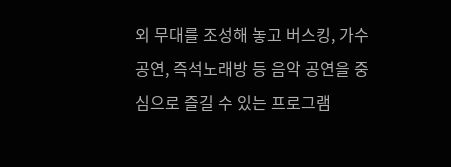외 무대를 조성해 놓고 버스킹, 가수공연, 즉석노래방 등 음악 공연을 중심으로 즐길 수 있는 프로그램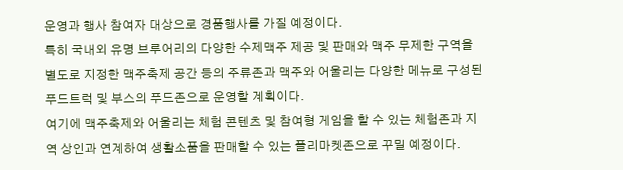운영과 행사 참여자 대상으로 경품행사를 가질 예정이다.
특히 국내외 유명 브루어리의 다양한 수제맥주 제공 및 판매와 맥주 무제한 구역을 별도로 지정한 맥주축제 공간 등의 주류존과 맥주와 어울리는 다양한 메뉴로 구성된 푸드트럭 및 부스의 푸드존으로 운영할 계획이다.
여기에 맥주축제와 어울리는 체험 콘텐츠 및 참여형 게임을 할 수 있는 체험존과 지역 상인과 연계하여 생활소품을 판매할 수 있는 플리마켓존으로 꾸밀 예정이다.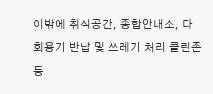이밖에 취식공간, 종합안내소, 다회용기 반납 및 쓰레기 처리 클린존 등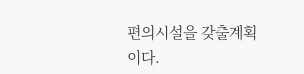편의시설을 갖출계획이다.